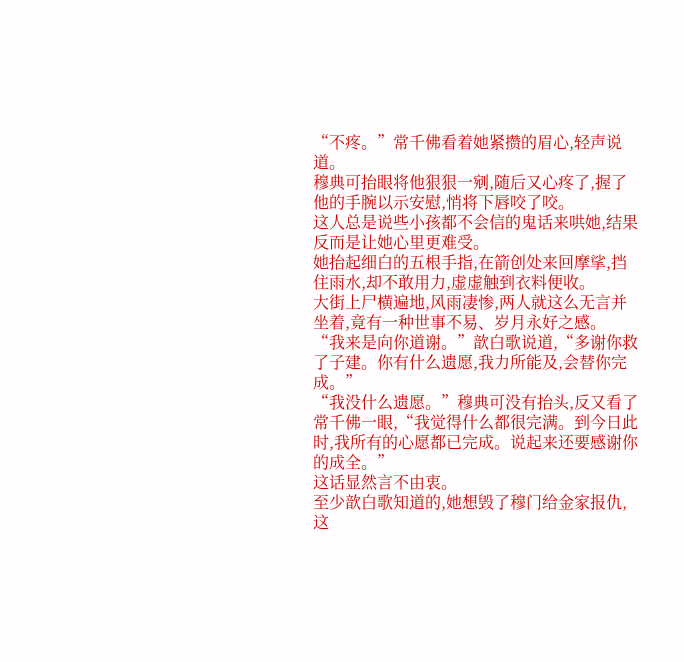“不疼。”常千佛看着她紧攒的眉心,轻声说道。
穆典可抬眼将他狠狠一剜,随后又心疼了,握了他的手腕以示安慰,悄将下唇咬了咬。
这人总是说些小孩都不会信的鬼话来哄她,结果反而是让她心里更难受。
她抬起细白的五根手指,在箭创处来回摩挲,挡住雨水,却不敢用力,虚虚触到衣料便收。
大街上尸横遍地,风雨凄惨,两人就这么无言并坐着,竟有一种世事不易、岁月永好之感。
“我来是向你道谢。”歆白歌说道,“多谢你救了子建。你有什么遗愿,我力所能及,会替你完成。”
“我没什么遗愿。”穆典可没有抬头,反又看了常千佛一眼,“我觉得什么都很完满。到今日此时,我所有的心愿都已完成。说起来还要感谢你的成全。”
这话显然言不由衷。
至少歆白歌知道的,她想毁了穆门给金家报仇,这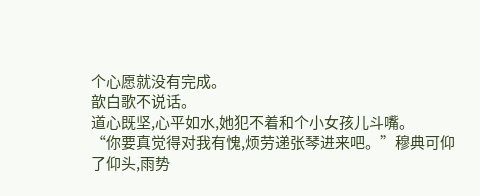个心愿就没有完成。
歆白歌不说话。
道心既坚,心平如水,她犯不着和个小女孩儿斗嘴。
“你要真觉得对我有愧,烦劳递张琴进来吧。”穆典可仰了仰头,雨势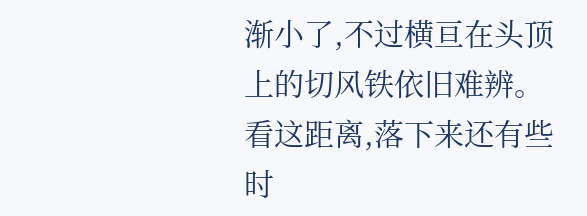渐小了,不过横亘在头顶上的切风铁依旧难辨。看这距离,落下来还有些时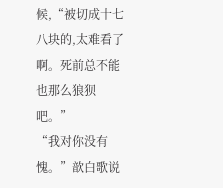候,“被切成十七八块的,太难看了啊。死前总不能也那么狼狈吧。”
“我对你没有愧。”歆白歌说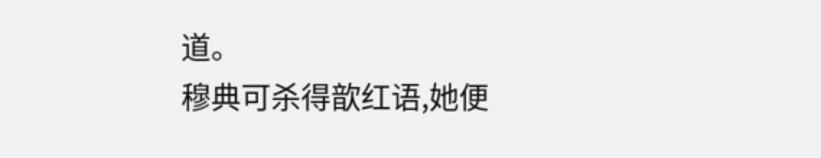道。
穆典可杀得歆红语,她便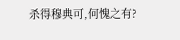杀得穆典可,何愧之有?